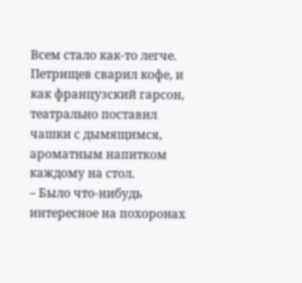Всем стало как-то легче. Петрищев сварил кофе, и как французский гарсон, театрально поставил чашки с дымящимся, ароматным напитком каждому на стол.
– Было что-нибудь интересное на похоронах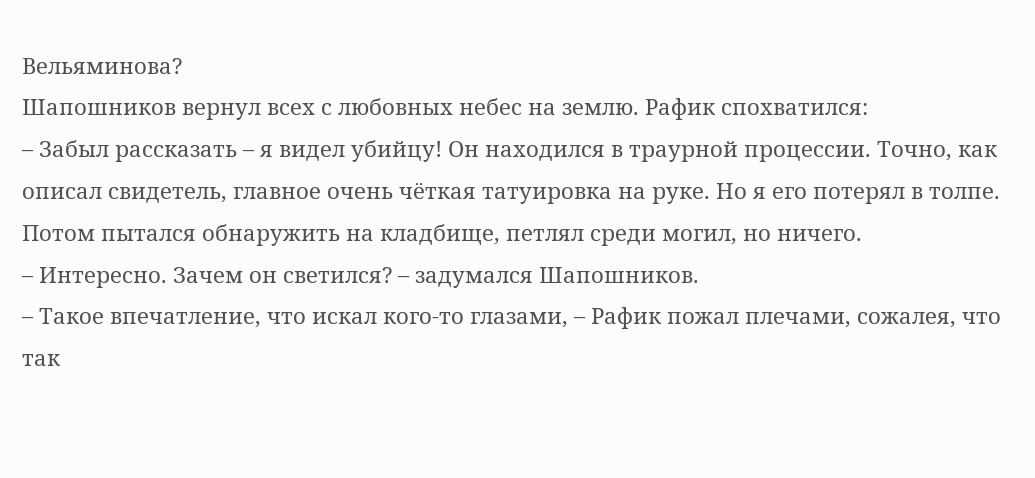Вельяминова?
Шапошников вернул всех с любовных небес на землю. Рафик спохватился:
– Забыл рассказать – я видел убийцу! Он находился в траурной процессии. Точно, как описал свидетель, главное очень чёткая татуировка на руке. Но я его потерял в толпе. Потом пытался обнаружить на кладбище, петлял среди могил, но ничего.
– Интересно. Зачем он светился? – задумался Шапошников.
– Такое впечатление, что искал кого-то глазами, – Рафик пожал плечами, сожалея, что так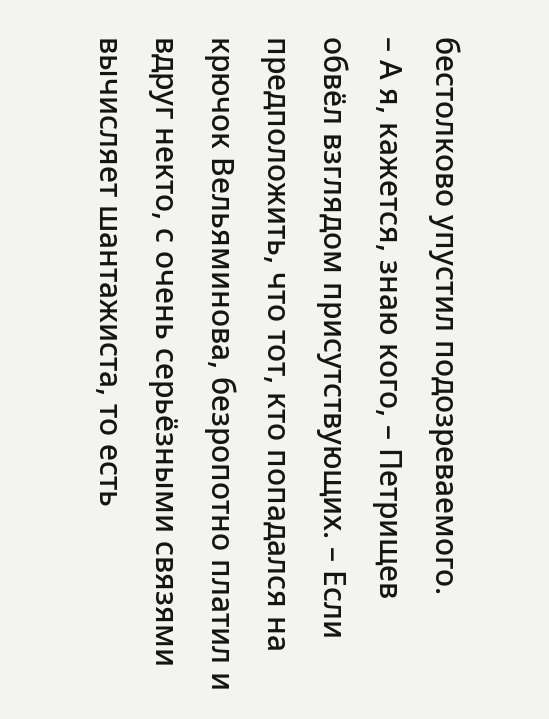бестолково упустил подозреваемого.
– А я, кажется, знаю кого, – Петрищев обвёл взглядом присутствующих. – Если предположить, что тот, кто попадался на крючок Вельяминова, безропотно платил и вдруг некто, с очень серьёзными связями вычисляет шантажиста, то есть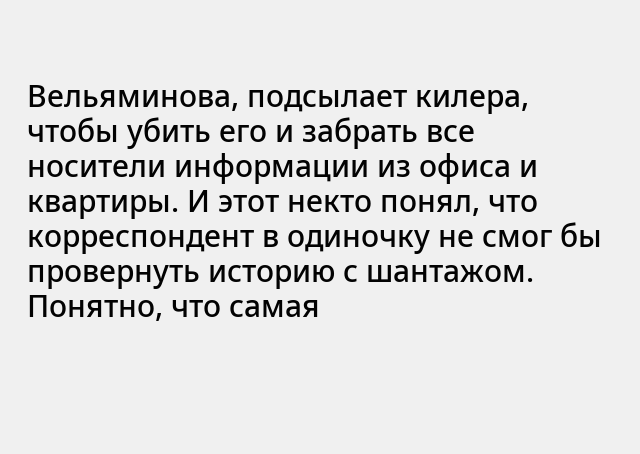Вельяминова, подсылает килера, чтобы убить его и забрать все носители информации из офиса и квартиры. И этот некто понял, что корреспондент в одиночку не смог бы провернуть историю с шантажом. Понятно, что самая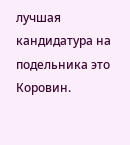лучшая кандидатура на подельника это Коровин.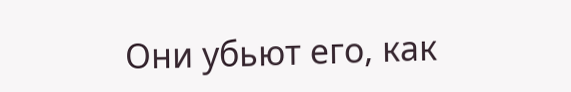Они убьют его, как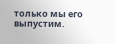только мы его выпустим.